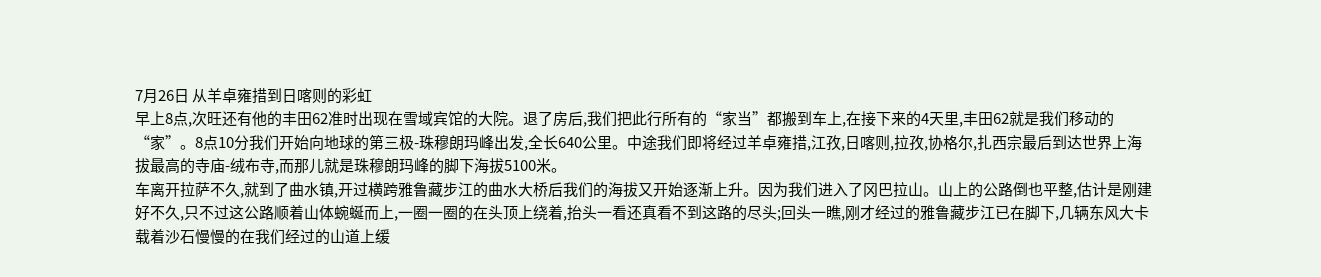7月26日 从羊卓雍措到日喀则的彩虹
早上8点,次旺还有他的丰田62准时出现在雪域宾馆的大院。退了房后,我们把此行所有的“家当”都搬到车上,在接下来的4天里,丰田62就是我们移动的“家”。8点10分我们开始向地球的第三极-珠穆朗玛峰出发,全长640公里。中途我们即将经过羊卓雍措,江孜,日喀则,拉孜,协格尔,扎西宗最后到达世界上海拔最高的寺庙-绒布寺,而那儿就是珠穆朗玛峰的脚下海拔5100米。
车离开拉萨不久,就到了曲水镇,开过横跨雅鲁藏步江的曲水大桥后我们的海拔又开始逐渐上升。因为我们进入了冈巴拉山。山上的公路倒也平整,估计是刚建好不久,只不过这公路顺着山体蜿蜒而上,一圈一圈的在头顶上绕着,抬头一看还真看不到这路的尽头;回头一瞧,刚才经过的雅鲁藏步江已在脚下,几辆东风大卡载着沙石慢慢的在我们经过的山道上缓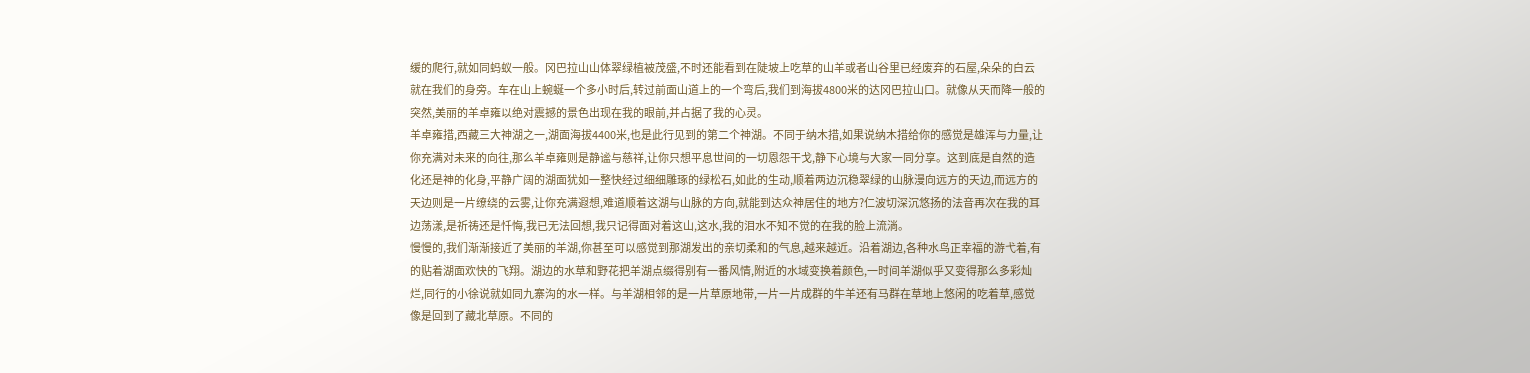缓的爬行,就如同蚂蚁一般。冈巴拉山山体翠绿植被茂盛,不时还能看到在陡坡上吃草的山羊或者山谷里已经废弃的石屋,朵朵的白云就在我们的身旁。车在山上蜿蜒一个多小时后,转过前面山道上的一个弯后,我们到海拔4800米的达冈巴拉山口。就像从天而降一般的突然,美丽的羊卓雍以绝对震撼的景色出现在我的眼前,并占据了我的心灵。
羊卓雍措,西藏三大神湖之一,湖面海拔4400米,也是此行见到的第二个神湖。不同于纳木措,如果说纳木措给你的感觉是雄浑与力量,让你充满对未来的向往,那么羊卓雍则是静谧与慈祥,让你只想平息世间的一切恩怨干戈,静下心境与大家一同分享。这到底是自然的造化还是神的化身,平静广阔的湖面犹如一整快经过细细雕琢的绿松石,如此的生动,顺着两边沉稳翠绿的山脉漫向远方的天边,而远方的天边则是一片缭绕的云雾,让你充满遐想,难道顺着这湖与山脉的方向,就能到达众神居住的地方?仁波切深沉悠扬的法音再次在我的耳边荡漾,是祈祷还是忏悔,我已无法回想,我只记得面对着这山,这水,我的泪水不知不觉的在我的脸上流淌。
慢慢的,我们渐渐接近了美丽的羊湖,你甚至可以感觉到那湖发出的亲切柔和的气息,越来越近。沿着湖边,各种水鸟正幸福的游弋着,有的贴着湖面欢快的飞翔。湖边的水草和野花把羊湖点缀得别有一番风情,附近的水域变换着颜色,一时间羊湖似乎又变得那么多彩灿烂,同行的小徐说就如同九寨沟的水一样。与羊湖相邻的是一片草原地带,一片一片成群的牛羊还有马群在草地上悠闲的吃着草,感觉像是回到了藏北草原。不同的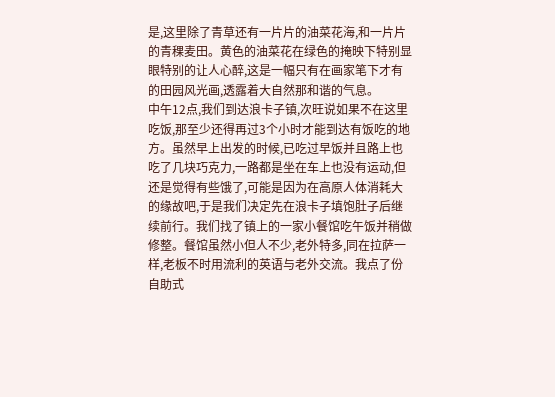是,这里除了青草还有一片片的油菜花海,和一片片的青稞麦田。黄色的油菜花在绿色的掩映下特别显眼特别的让人心醉,这是一幅只有在画家笔下才有的田园风光画,透露着大自然那和谐的气息。
中午12点,我们到达浪卡子镇,次旺说如果不在这里吃饭,那至少还得再过3个小时才能到达有饭吃的地方。虽然早上出发的时候,已吃过早饭并且路上也吃了几块巧克力,一路都是坐在车上也没有运动,但还是觉得有些饿了,可能是因为在高原人体消耗大的缘故吧,于是我们决定先在浪卡子填饱肚子后继续前行。我们找了镇上的一家小餐馆吃午饭并稍做修整。餐馆虽然小但人不少,老外特多,同在拉萨一样,老板不时用流利的英语与老外交流。我点了份自助式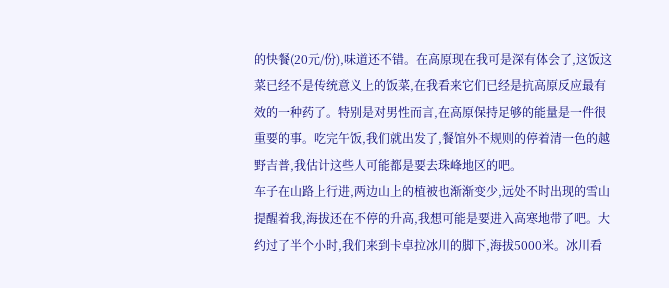的快餐(20元/份),味道还不错。在高原现在我可是深有体会了,这饭这菜已经不是传统意义上的饭菜,在我看来它们已经是抗高原反应最有效的一种药了。特别是对男性而言,在高原保持足够的能量是一件很重要的事。吃完午饭,我们就出发了,餐馆外不规则的停着清一色的越野吉普,我估计这些人可能都是要去珠峰地区的吧。
车子在山路上行进,两边山上的植被也渐渐变少,远处不时出现的雪山提醒着我,海拔还在不停的升高,我想可能是要进入高寒地带了吧。大约过了半个小时,我们来到卡卓拉冰川的脚下,海拔5000米。冰川看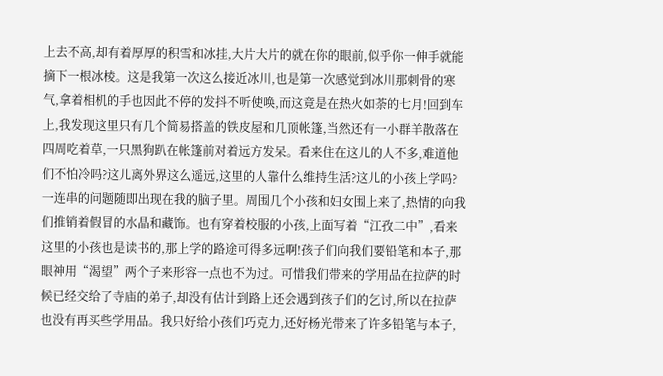上去不高,却有着厚厚的积雪和冰挂,大片大片的就在你的眼前,似乎你一伸手就能摘下一根冰棱。这是我第一次这么接近冰川,也是第一次感觉到冰川那刺骨的寒气,拿着相机的手也因此不停的发抖不听使唤,而这竟是在热火如荼的七月!回到车上,我发现这里只有几个简易搭盖的铁皮屋和几顶帐篷,当然还有一小群羊散落在四周吃着草,一只黑狗趴在帐篷前对着远方发呆。看来住在这儿的人不多,难道他们不怕冷吗?这儿离外界这么遥远,这里的人靠什么维持生活?这儿的小孩上学吗?一连串的问题随即出现在我的脑子里。周围几个小孩和妇女围上来了,热情的向我们推销着假冒的水晶和藏饰。也有穿着校服的小孩,上面写着“江孜二中”,看来这里的小孩也是读书的,那上学的路途可得多远啊!孩子们向我们要铅笔和本子,那眼神用“渴望”两个子来形容一点也不为过。可惜我们带来的学用品在拉萨的时候已经交给了寺庙的弟子,却没有估计到路上还会遇到孩子们的乞讨,所以在拉萨也没有再买些学用品。我只好给小孩们巧克力,还好杨光带来了许多铅笔与本子,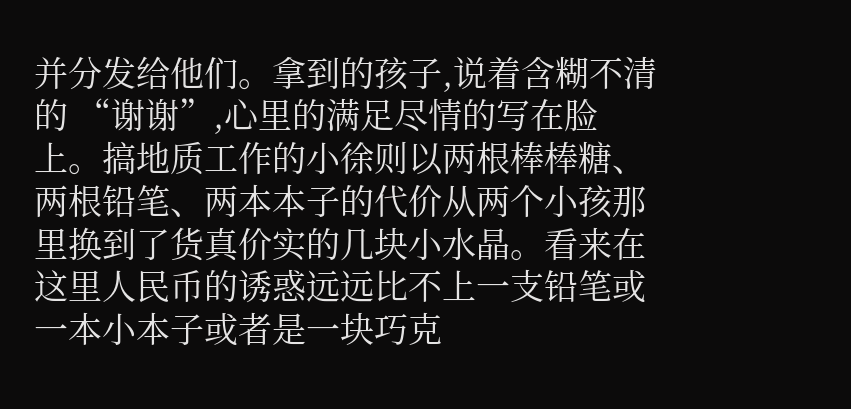并分发给他们。拿到的孩子,说着含糊不清的 “谢谢”,心里的满足尽情的写在脸上。搞地质工作的小徐则以两根棒棒糖、两根铅笔、两本本子的代价从两个小孩那里换到了货真价实的几块小水晶。看来在这里人民币的诱惑远远比不上一支铅笔或一本小本子或者是一块巧克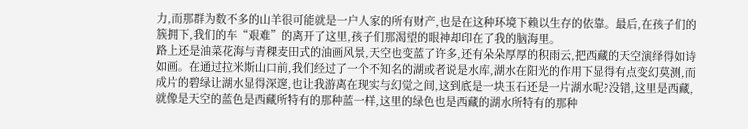力,而那群为数不多的山羊很可能就是一户人家的所有财产,也是在这种环境下赖以生存的依靠。最后,在孩子们的簇拥下,我们的车“艰难”的离开了这里,孩子们那渴望的眼神却印在了我的脑海里。
路上还是油菜花海与青稞麦田式的油画风景,天空也变蓝了许多,还有朵朵厚厚的积雨云,把西藏的天空演绎得如诗如画。在通过拉米斯山口前,我们经过了一个不知名的湖或者说是水库,湖水在阳光的作用下显得有点变幻莫测,而成片的碧绿让湖水显得深邃,也让我游离在现实与幻觉之间,这到底是一块玉石还是一片湖水呢?没错,这里是西藏,就像是天空的蓝色是西藏所特有的那种蓝一样,这里的绿色也是西藏的湖水所特有的那种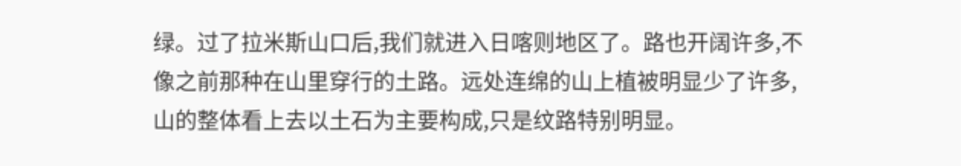绿。过了拉米斯山口后,我们就进入日喀则地区了。路也开阔许多,不像之前那种在山里穿行的土路。远处连绵的山上植被明显少了许多,山的整体看上去以土石为主要构成,只是纹路特别明显。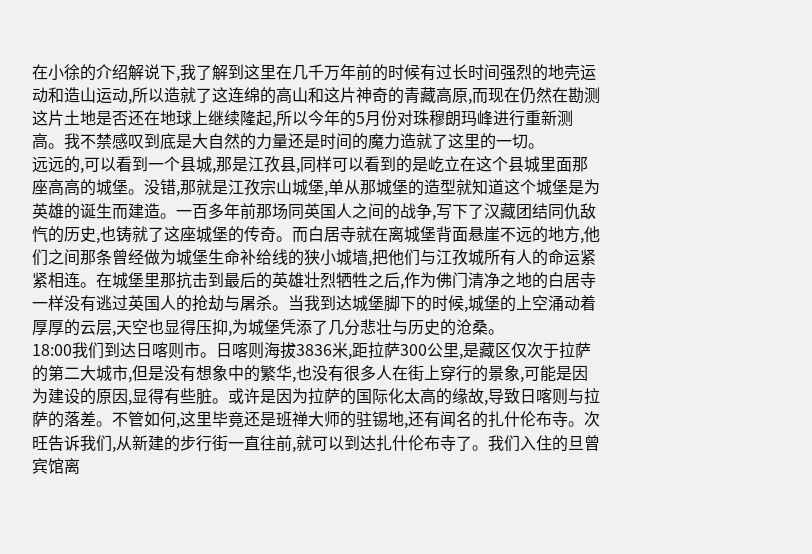在小徐的介绍解说下,我了解到这里在几千万年前的时候有过长时间强烈的地壳运动和造山运动,所以造就了这连绵的高山和这片神奇的青藏高原,而现在仍然在勘测这片土地是否还在地球上继续隆起,所以今年的5月份对珠穆朗玛峰进行重新测高。我不禁感叹到底是大自然的力量还是时间的魔力造就了这里的一切。
远远的,可以看到一个县城,那是江孜县,同样可以看到的是屹立在这个县城里面那座高高的城堡。没错,那就是江孜宗山城堡,单从那城堡的造型就知道这个城堡是为英雄的诞生而建造。一百多年前那场同英国人之间的战争,写下了汉藏团结同仇敌忾的历史,也铸就了这座城堡的传奇。而白居寺就在离城堡背面悬崖不远的地方,他们之间那条曾经做为城堡生命补给线的狭小城墙,把他们与江孜城所有人的命运紧紧相连。在城堡里那抗击到最后的英雄壮烈牺牲之后,作为佛门清净之地的白居寺一样没有逃过英国人的抢劫与屠杀。当我到达城堡脚下的时候,城堡的上空涌动着厚厚的云层,天空也显得压抑,为城堡凭添了几分悲壮与历史的沧桑。
18:00我们到达日喀则市。日喀则海拔3836米,距拉萨300公里,是藏区仅次于拉萨的第二大城市,但是没有想象中的繁华,也没有很多人在街上穿行的景象,可能是因为建设的原因,显得有些脏。或许是因为拉萨的国际化太高的缘故,导致日喀则与拉萨的落差。不管如何,这里毕竟还是班禅大师的驻锡地,还有闻名的扎什伦布寺。次旺告诉我们,从新建的步行街一直往前,就可以到达扎什伦布寺了。我们入住的旦曾宾馆离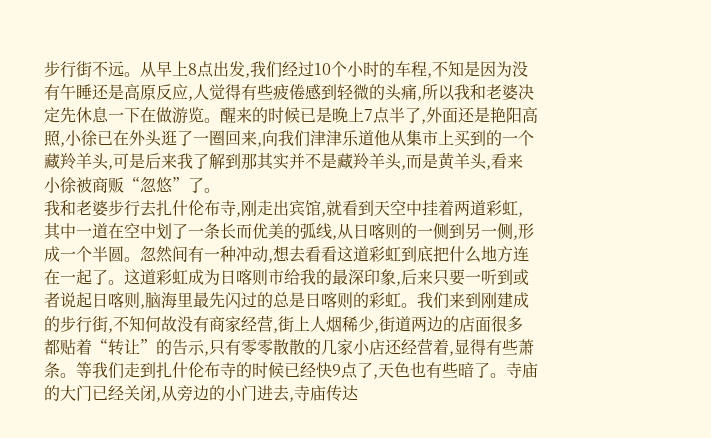步行街不远。从早上8点出发,我们经过10个小时的车程,不知是因为没有午睡还是高原反应,人觉得有些疲倦感到轻微的头痛,所以我和老婆决定先休息一下在做游览。醒来的时候已是晚上7点半了,外面还是艳阳高照,小徐已在外头逛了一圈回来,向我们津津乐道他从集市上买到的一个藏羚羊头,可是后来我了解到那其实并不是藏羚羊头,而是黄羊头,看来小徐被商贩“忽悠”了。
我和老婆步行去扎什伦布寺,刚走出宾馆,就看到天空中挂着两道彩虹,其中一道在空中划了一条长而优美的弧线,从日喀则的一侧到另一侧,形成一个半圆。忽然间有一种冲动,想去看看这道彩虹到底把什么地方连在一起了。这道彩虹成为日喀则市给我的最深印象,后来只要一听到或者说起日喀则,脑海里最先闪过的总是日喀则的彩虹。我们来到刚建成的步行街,不知何故没有商家经营,街上人烟稀少,街道两边的店面很多都贴着“转让”的告示,只有零零散散的几家小店还经营着,显得有些萧条。等我们走到扎什伦布寺的时候已经快9点了,天色也有些暗了。寺庙的大门已经关闭,从旁边的小门进去,寺庙传达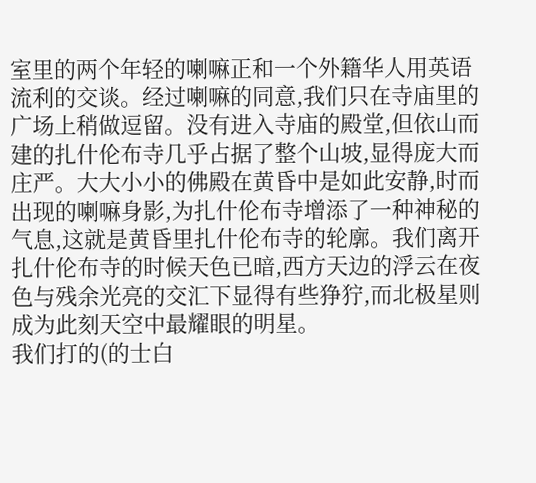室里的两个年轻的喇嘛正和一个外籍华人用英语流利的交谈。经过喇嘛的同意,我们只在寺庙里的广场上稍做逗留。没有进入寺庙的殿堂,但依山而建的扎什伦布寺几乎占据了整个山坡,显得庞大而庄严。大大小小的佛殿在黄昏中是如此安静,时而出现的喇嘛身影,为扎什伦布寺增添了一种神秘的气息,这就是黄昏里扎什伦布寺的轮廓。我们离开扎什伦布寺的时候天色已暗,西方天边的浮云在夜色与残余光亮的交汇下显得有些狰狞,而北极星则成为此刻天空中最耀眼的明星。
我们打的(的士白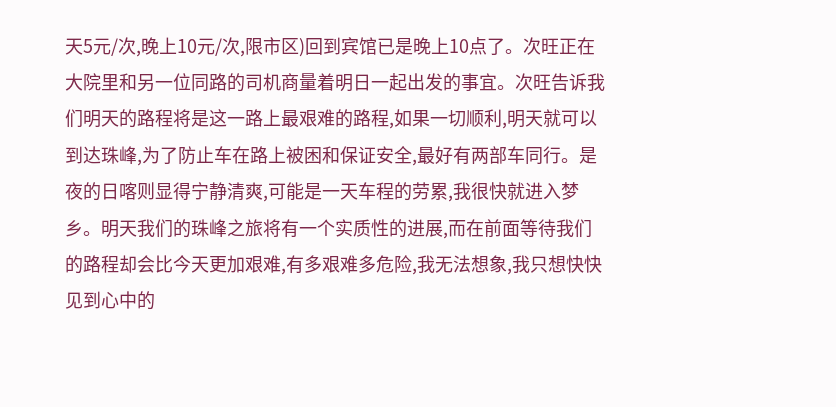天5元/次,晚上10元/次,限市区)回到宾馆已是晚上10点了。次旺正在大院里和另一位同路的司机商量着明日一起出发的事宜。次旺告诉我们明天的路程将是这一路上最艰难的路程,如果一切顺利,明天就可以到达珠峰,为了防止车在路上被困和保证安全,最好有两部车同行。是夜的日喀则显得宁静清爽,可能是一天车程的劳累,我很快就进入梦乡。明天我们的珠峰之旅将有一个实质性的进展,而在前面等待我们的路程却会比今天更加艰难,有多艰难多危险,我无法想象,我只想快快见到心中的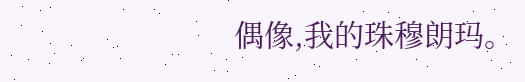偶像,我的珠穆朗玛。